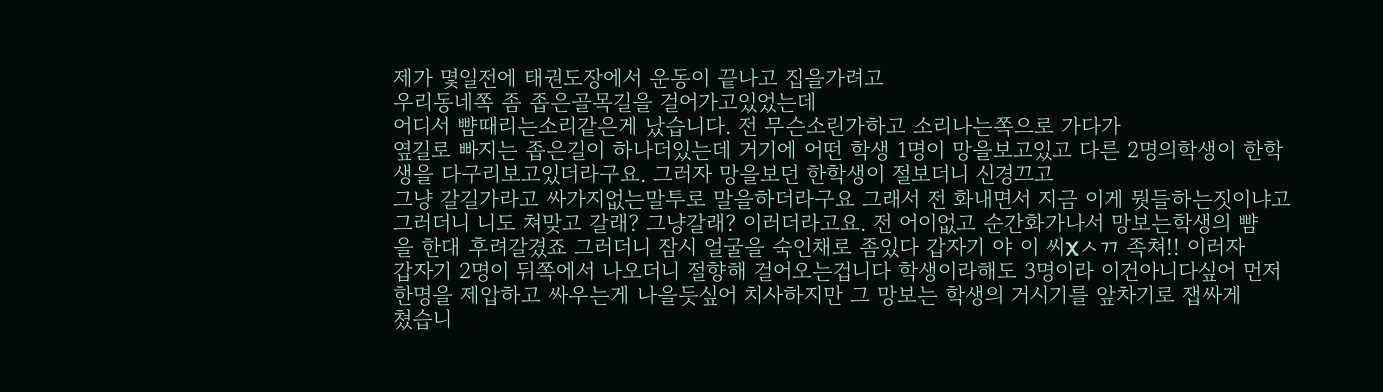제가 몇일전에 태권도장에서 운동이 끝나고 집을가려고
우리동네쪽 좀 좁은골목길을 걸어가고있었는데
어디서 뺨때리는소리같은게 났습니다. 전 무슨소린가하고 소리나는쪽으로 가다가
옆길로 빠지는 좁은길이 하나더있는데 거기에 어떤 학생 1명이 망을보고있고 다른 2명의학생이 한학
생을 다구리보고있더라구요. 그러자 망을보던 한학생이 절보더니 신경끄고
그냥 갈길가라고 싸가지없는말투로 말을하더라구요 그래서 전 화내면서 지금 이게 뭣들하는짓이냐고
그러더니 니도 쳐맞고 갈래? 그냥갈래? 이러더라고요. 전 어이없고 순간화가나서 망보는학생의 뺨
을 한대 후려갈겼죠 그러더니 잠시 얼굴을 숙인채로 좀있다 갑자기 야 이 씨Xㅅㄲ 족쳐!! 이러자
갑자기 2명이 뒤쪽에서 나오더니 절향해 걸어오는겁니다 학생이라해도 3명이라 이건아니다싶어 먼저
한명을 제압하고 싸우는게 나을듯싶어 치사하지만 그 망보는 학생의 거시기를 앞차기로 잽싸게
쳤습니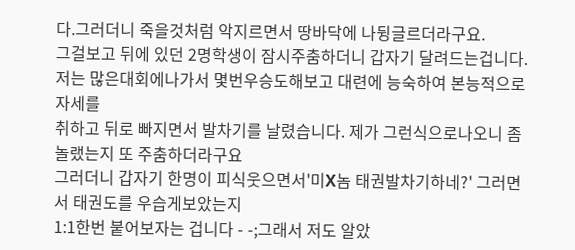다.그러더니 죽을것처럼 악지르면서 땅바닥에 나뒹글르더라구요.
그걸보고 뒤에 있던 2명학생이 잠시주춤하더니 갑자기 달려드는겁니다.
저는 많은대회에나가서 몇번우승도해보고 대련에 능숙하여 본능적으로 자세를
취하고 뒤로 빠지면서 발차기를 날렸습니다. 제가 그런식으로나오니 좀 놀랬는지 또 주춤하더라구요
그러더니 갑자기 한명이 피식웃으면서'미X놈 태권발차기하네?' 그러면서 태권도를 우습게보았는지
1:1한번 붙어보자는 겁니다 - -;그래서 저도 알았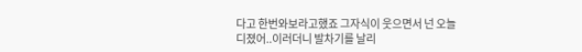다고 한번와보라고했죠 그자식이 웃으면서 넌 오늘
디졌어..이러더니 발차기를 날리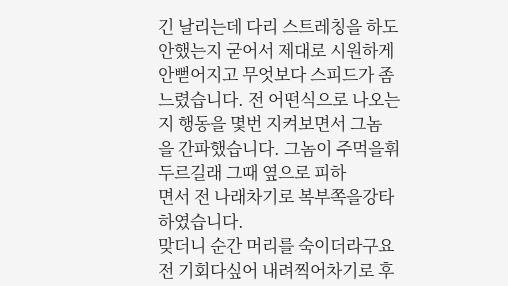긴 날리는데 다리 스트레칭을 하도안했는지 굳어서 제대로 시원하게
안뻗어지고 무엇보다 스피드가 좀느렸습니다. 전 어떤식으로 나오는지 행동을 몇번 지켜보면서 그놈
을 간파했습니다. 그놈이 주먹을휘두르길래 그때 옆으로 피하
면서 전 나래차기로 복부쪽을강타하였습니다.
맞더니 순간 머리를 숙이더라구요 전 기회다싶어 내려찍어차기로 후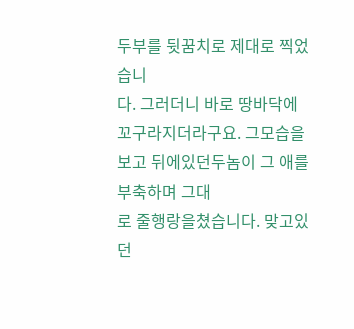두부를 뒷꿈치로 제대로 찍었습니
다. 그러더니 바로 땅바닥에 꼬구라지더라구요. 그모습을 보고 뒤에있던두놈이 그 애를 부축하며 그대
로 줄행랑을쳤습니다. 맞고있던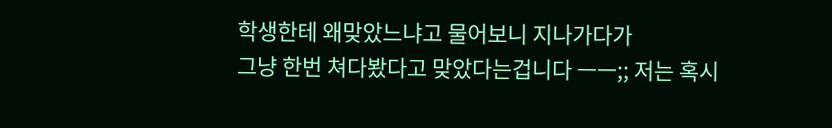학생한테 왜맞았느냐고 물어보니 지나가다가
그냥 한번 쳐다봤다고 맞았다는겁니다 ㅡㅡ;; 저는 혹시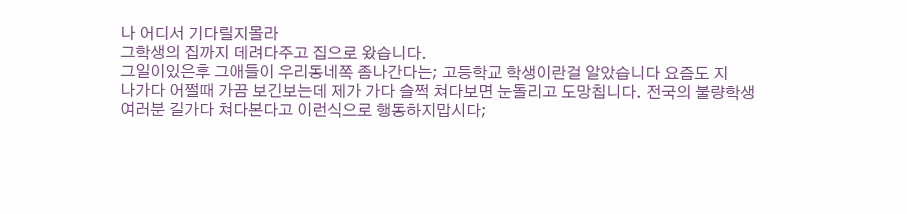나 어디서 기다릴지몰라
그학생의 집까지 데려다주고 집으로 왔습니다.
그일이있은후 그애들이 우리동네쪽 좀나간다는; 고등학교 학생이란걸 알았습니다 요즘도 지
나가다 어쩔때 가끔 보긴보는데 제가 가다 슬쩍 쳐다보면 눈돌리고 도망칩니다. 전국의 불량학생
여러분 길가다 쳐다본다고 이런식으로 행동하지맙시다;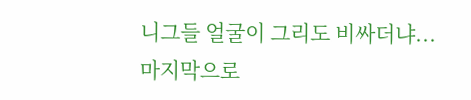니그들 얼굴이 그리도 비싸더냐...
마지막으로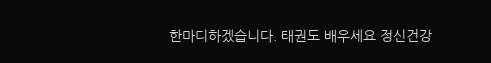한마디하겠습니다. 태권도 배우세요 정신건강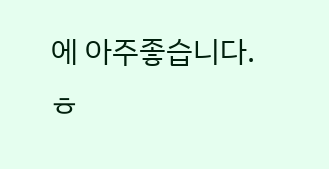에 아주좋습니다. ㅎ